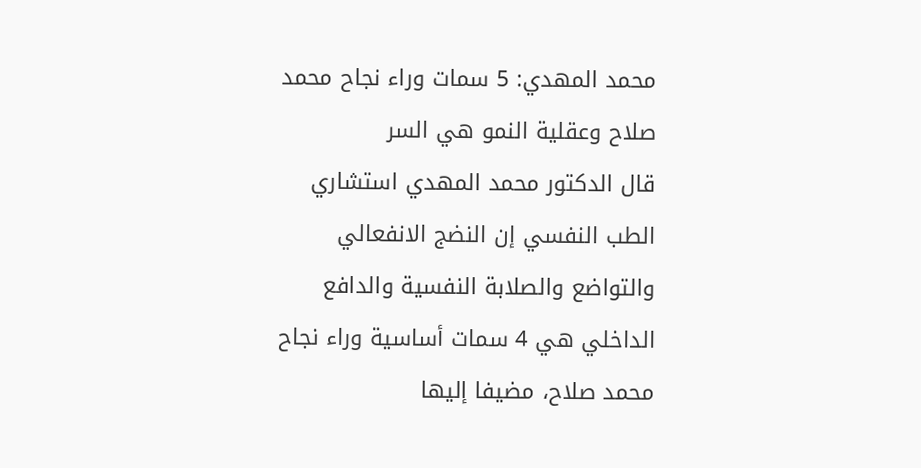محمد المهدي: 5 سمات وراء نجاح محمد صلاح وعقلية النمو هي السر
قال الدكتور محمد المهدي استشاري الطب النفسي إن النضج الانفعالي والتواضع والصلابة النفسية والدافع الداخلي هي 4 سمات أساسية وراء نجاح محمد صلاح، مضيفا إليها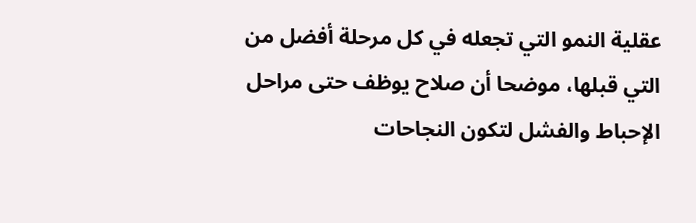عقلية النمو التي تجعله في كل مرحلة أفضل من التي قبلها، موضحا أن صلاح يوظف حتى مراحل الإحباط والفشل لتكون النجاحات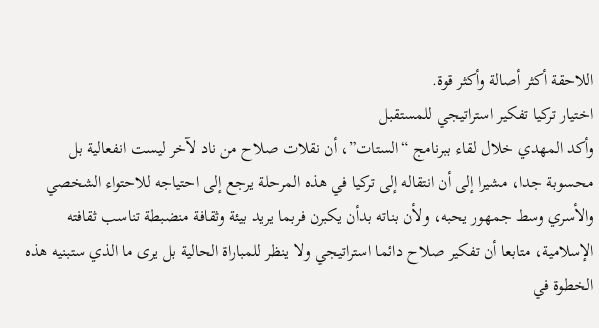اللاحقة أكثر أصالة وأكثر قوة.
اختيار تركيا تفكير استراتيجي للمستقبل
وأكد المهدي خلال لقاء ببرنامج “الستات”، أن نقلات صلاح من ناد لآخر ليست انفعالية بل محسوبة جدا، مشيرا إلى أن انتقاله إلى تركيا في هذه المرحلة يرجع إلى احتياجه للاحتواء الشخصي والأسري وسط جمهور يحبه، ولأن بناته بدأن يكبرن فربما يريد بيئة وثقافة منضبطة تناسب ثقافته الإسلامية، متابعا أن تفكير صلاح دائما استراتيجي ولا ينظر للمباراة الحالية بل يرى ما الذي ستبنيه هذه الخطوة في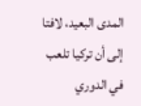المدى البعيد، لافتا إلى أن تركيا تلعب في الدوري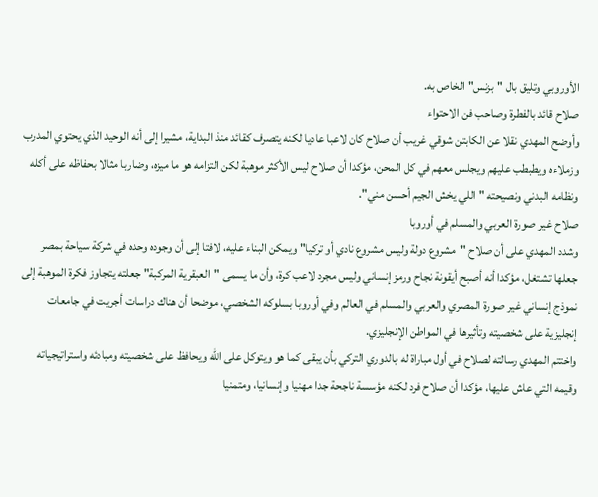الأوروبي وتليق بال "بزنس" الخاص به.
صلاح قائد بالفطرة وصاحب فن الاحتواء
وأوضح المهدي نقلا عن الكابتن شوقي غريب أن صلاح كان لاعبا عاديا لكنه يتصرف كقائد منذ البداية، مشيرا إلى أنه الوحيد الذي يحتوي المدرب وزملاءه ويطبطب عليهم ويجلس معهم في كل المحن، مؤكدا أن صلاح ليس الأكثر موهبة لكن التزامه هو ما ميزه، وضاربا مثالا بحفاظه على أكله ونظامه البدني ونصيحته "اللي يخش الجيم أحسن مني".
صلاح غير صورة العربي والمسلم في أوروبا
وشدد المهدي على أن صلاح "مشروع دولة وليس مشروع نادي أو تركيا" ويمكن البناء عليه، لافتا إلى أن وجوده وحده في شركة سياحة بمصر جعلها تشتغل، مؤكدا أنه أصبح أيقونة نجاح ورمز إنساني وليس مجرد لاعب كرة، وأن ما يسمى "العبقرية المركبة" جعلته يتجاوز فكرة الموهبة إلى نموذج إنساني غير صورة المصري والعربي والمسلم في العالم وفي أوروبا بسلوكه الشخصي، موضحا أن هناك دراسات أجريت في جامعات إنجليزية على شخصيته وتأثيرها في المواطن الإنجليزي.
واختتم المهدي رسالته لصلاح في أول مباراة له بالدوري التركي بأن يبقى كما هو ويتوكل على الله ويحافظ على شخصيته ومبادئه واستراتيجياته وقيمه التي عاش عليها، مؤكدا أن صلاح فرد لكنه مؤسسة ناجحة جدا مهنيا وإنسانيا، ومتمنيا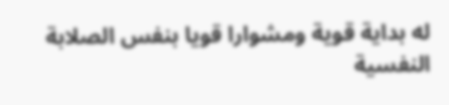له بداية قوية ومشوارا قويا بنفس الصلابة النفسية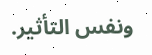ونفس التأثير.